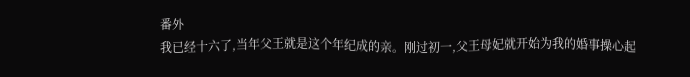番外
我已经十六了,当年父王就是这个年纪成的亲。刚过初一,父王母妃就开始为我的婚事操心起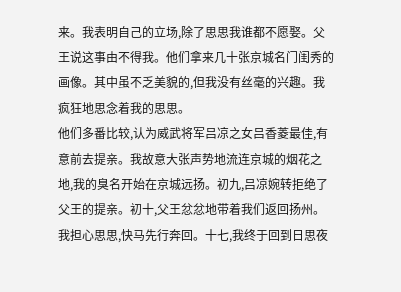来。我表明自己的立场,除了思思我谁都不愿娶。父王说这事由不得我。他们拿来几十张京城名门闺秀的画像。其中虽不乏美貌的,但我没有丝毫的兴趣。我疯狂地思念着我的思思。
他们多番比较,认为威武将军吕凉之女吕香菱最佳,有意前去提亲。我故意大张声势地流连京城的烟花之地,我的臭名开始在京城远扬。初九,吕凉婉转拒绝了父王的提亲。初十,父王忿忿地带着我们返回扬州。我担心思思,快马先行奔回。十七,我终于回到日思夜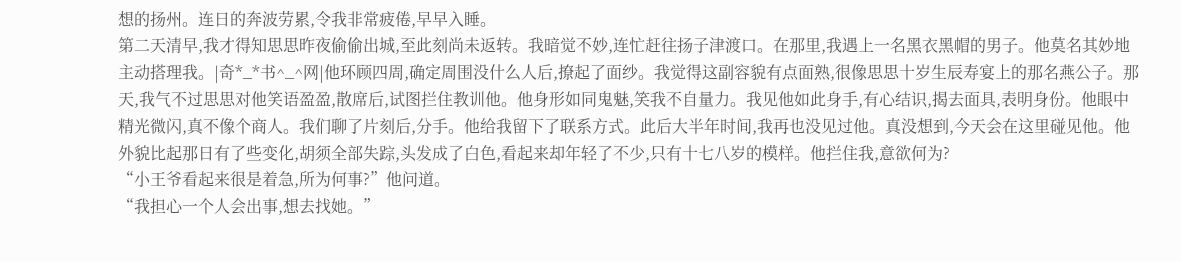想的扬州。连日的奔波劳累,令我非常疲倦,早早入睡。
第二天清早,我才得知思思昨夜偷偷出城,至此刻尚未返转。我暗觉不妙,连忙赶往扬子津渡口。在那里,我遇上一名黑衣黑帽的男子。他莫名其妙地主动搭理我。|奇*_*书^_^网|他环顾四周,确定周围没什么人后,撩起了面纱。我觉得这副容貌有点面熟,很像思思十岁生辰寿宴上的那名燕公子。那天,我气不过思思对他笑语盈盈,散席后,试图拦住教训他。他身形如同鬼魅,笑我不自量力。我见他如此身手,有心结识,揭去面具,表明身份。他眼中精光微闪,真不像个商人。我们聊了片刻后,分手。他给我留下了联系方式。此后大半年时间,我再也没见过他。真没想到,今天会在这里碰见他。他外貌比起那日有了些变化,胡须全部失踪,头发成了白色,看起来却年轻了不少,只有十七八岁的模样。他拦住我,意欲何为?
“小王爷看起来很是着急,所为何事?”他问道。
“我担心一个人会出事,想去找她。”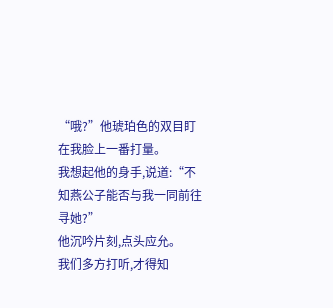“哦?”他琥珀色的双目盯在我脸上一番打量。
我想起他的身手,说道:“不知燕公子能否与我一同前往寻她?”
他沉吟片刻,点头应允。
我们多方打听,才得知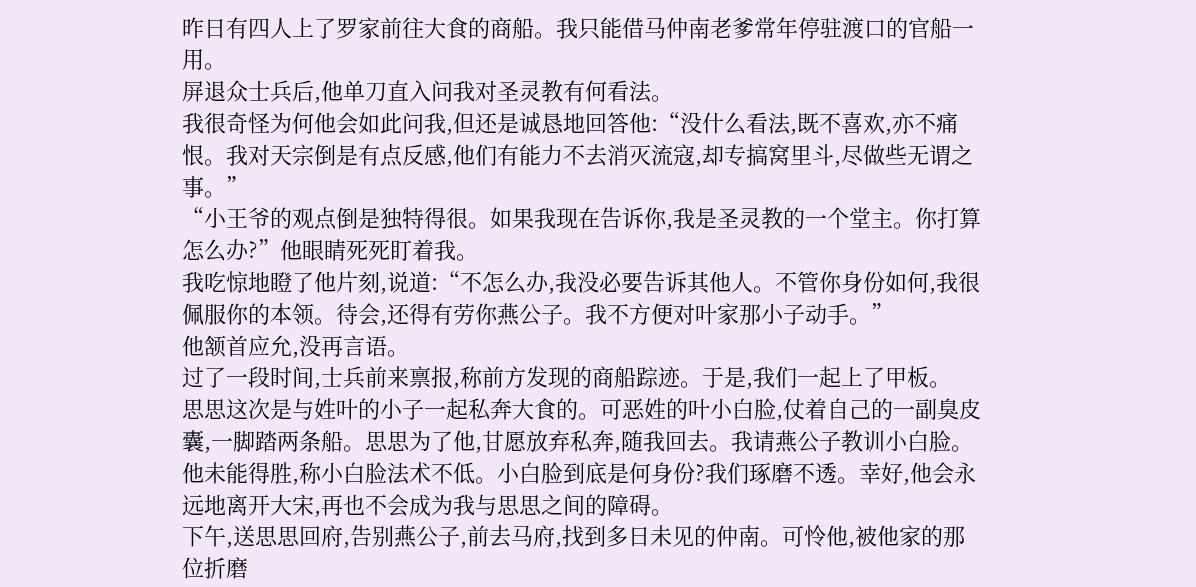昨日有四人上了罗家前往大食的商船。我只能借马仲南老爹常年停驻渡口的官船一用。
屏退众士兵后,他单刀直入问我对圣灵教有何看法。
我很奇怪为何他会如此问我,但还是诚恳地回答他:“没什么看法,既不喜欢,亦不痛恨。我对天宗倒是有点反感,他们有能力不去消灭流寇,却专搞窝里斗,尽做些无谓之事。”
“小王爷的观点倒是独特得很。如果我现在告诉你,我是圣灵教的一个堂主。你打算怎么办?”他眼睛死死盯着我。
我吃惊地瞪了他片刻,说道:“不怎么办,我没必要告诉其他人。不管你身份如何,我很佩服你的本领。待会,还得有劳你燕公子。我不方便对叶家那小子动手。”
他颔首应允,没再言语。
过了一段时间,士兵前来禀报,称前方发现的商船踪迹。于是,我们一起上了甲板。
思思这次是与姓叶的小子一起私奔大食的。可恶姓的叶小白脸,仗着自己的一副臭皮囊,一脚踏两条船。思思为了他,甘愿放弃私奔,随我回去。我请燕公子教训小白脸。他未能得胜,称小白脸法术不低。小白脸到底是何身份?我们琢磨不透。幸好,他会永远地离开大宋,再也不会成为我与思思之间的障碍。
下午,送思思回府,告别燕公子,前去马府,找到多日未见的仲南。可怜他,被他家的那位折磨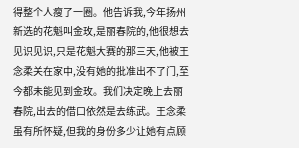得整个人瘦了一圈。他告诉我,今年扬州新选的花魁叫金玫,是丽春院的,他很想去见识见识,只是花魁大赛的那三天,他被王念柔关在家中,没有她的批准出不了门,至今都未能见到金玫。我们决定晚上去丽春院,出去的借口依然是去练武。王念柔虽有所怀疑,但我的身份多少让她有点顾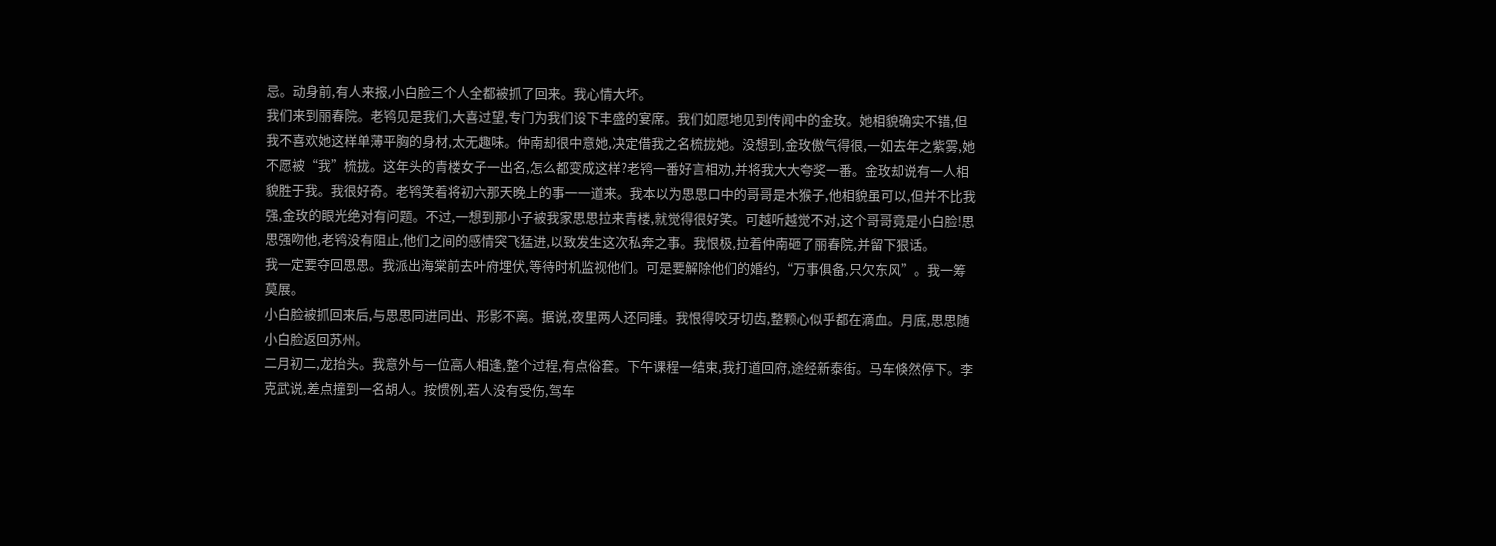忌。动身前,有人来报,小白脸三个人全都被抓了回来。我心情大坏。
我们来到丽春院。老鸨见是我们,大喜过望,专门为我们设下丰盛的宴席。我们如愿地见到传闻中的金玫。她相貌确实不错,但我不喜欢她这样单薄平胸的身材,太无趣味。仲南却很中意她,决定借我之名梳拢她。没想到,金玫傲气得很,一如去年之紫雾,她不愿被“我”梳拢。这年头的青楼女子一出名,怎么都变成这样?老鸨一番好言相劝,并将我大大夸奖一番。金玫却说有一人相貌胜于我。我很好奇。老鸨笑着将初六那天晚上的事一一道来。我本以为思思口中的哥哥是木猴子,他相貌虽可以,但并不比我强,金玫的眼光绝对有问题。不过,一想到那小子被我家思思拉来青楼,就觉得很好笑。可越听越觉不对,这个哥哥竟是小白脸!思思强吻他,老鸨没有阻止,他们之间的感情突飞猛进,以致发生这次私奔之事。我恨极,拉着仲南砸了丽春院,并留下狠话。
我一定要夺回思思。我派出海棠前去叶府埋伏,等待时机监视他们。可是要解除他们的婚约,“万事俱备,只欠东风”。我一筹莫展。
小白脸被抓回来后,与思思同进同出、形影不离。据说,夜里两人还同睡。我恨得咬牙切齿,整颗心似乎都在滴血。月底,思思随小白脸返回苏州。
二月初二,龙抬头。我意外与一位高人相逢,整个过程,有点俗套。下午课程一结束,我打道回府,途经新泰街。马车倏然停下。李克武说,差点撞到一名胡人。按惯例,若人没有受伤,驾车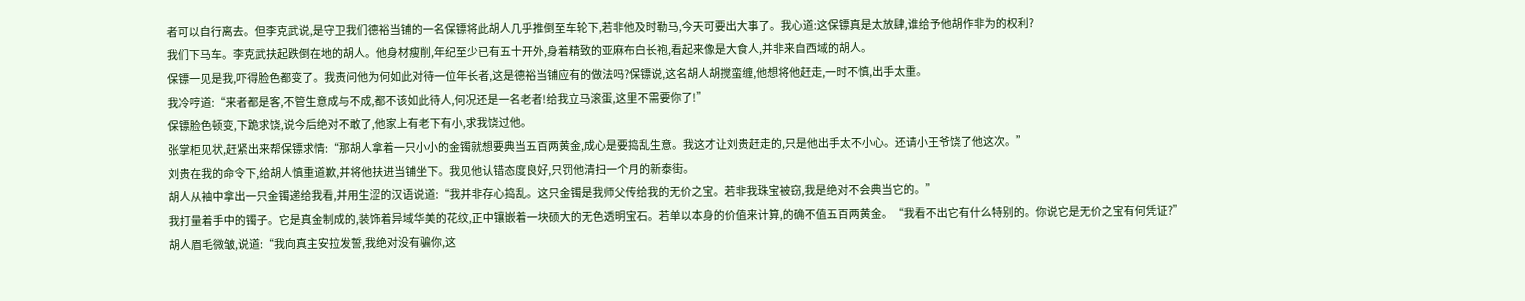者可以自行离去。但李克武说,是守卫我们德裕当铺的一名保镖将此胡人几乎推倒至车轮下,若非他及时勒马,今天可要出大事了。我心道:这保镖真是太放肆,谁给予他胡作非为的权利?
我们下马车。李克武扶起跌倒在地的胡人。他身材瘦削,年纪至少已有五十开外,身着精致的亚麻布白长袍,看起来像是大食人,并非来自西域的胡人。
保镖一见是我,吓得脸色都变了。我责问他为何如此对待一位年长者,这是德裕当铺应有的做法吗?保镖说,这名胡人胡搅蛮缠,他想将他赶走,一时不慎,出手太重。
我冷哼道:“来者都是客,不管生意成与不成,都不该如此待人,何况还是一名老者!给我立马滚蛋,这里不需要你了!”
保镖脸色顿变,下跪求饶,说今后绝对不敢了,他家上有老下有小,求我饶过他。
张掌柜见状,赶紧出来帮保镖求情:“那胡人拿着一只小小的金镯就想要典当五百两黄金,成心是要捣乱生意。我这才让刘贵赶走的,只是他出手太不小心。还请小王爷饶了他这次。”
刘贵在我的命令下,给胡人慎重道歉,并将他扶进当铺坐下。我见他认错态度良好,只罚他清扫一个月的新泰街。
胡人从袖中拿出一只金镯递给我看,并用生涩的汉语说道:“我并非存心捣乱。这只金镯是我师父传给我的无价之宝。若非我珠宝被窃,我是绝对不会典当它的。”
我打量着手中的镯子。它是真金制成的,装饰着异域华美的花纹,正中镶嵌着一块硕大的无色透明宝石。若单以本身的价值来计算,的确不值五百两黄金。“我看不出它有什么特别的。你说它是无价之宝有何凭证?”
胡人眉毛微皱,说道:“我向真主安拉发誓,我绝对没有骗你,这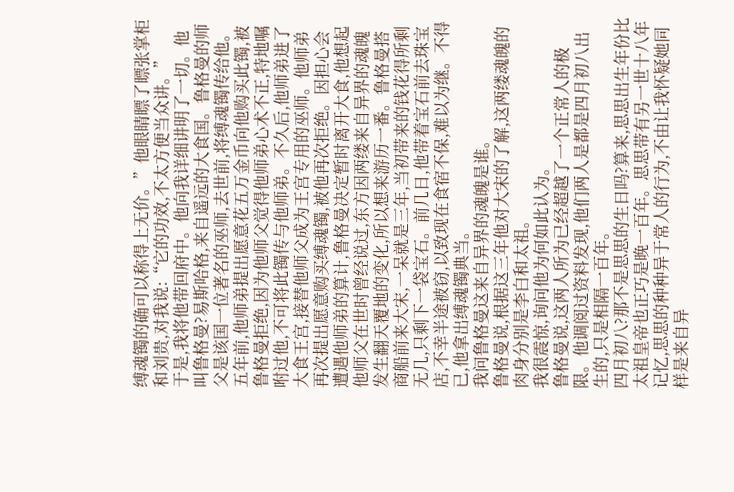缚魂镯的确可以称得上无价。”他眼睛瞟了瞟张掌柜和刘贵,对我说:“它的功效,不太方便当众讲。”
于是,我将他带回府中。他向我详细讲明了一切。他叫鲁格曼?易斯哈格,来自遥远的大食国。鲁格曼的师父是该国一位著名的巫师,去世前,将缚魂镯传给他。五年前,他师弟提出愿意花五万金币向他购买此镯,被鲁格曼拒绝,因为他师父觉得他师弟心术不正,特地嘱咐过他,不可将此镯传与他师弟。不久后,他师弟进了大食王宫,接替他师父成为王宫专用的巫师。他师弟再次提出愿意购买缚魂镯,被他再次拒绝。因担心会遭遇他师弟的算计,鲁格曼决定暂时离开大食,他想起他师父在世时曾经说过,东方因两缕来自异界的魂魄发生翻天覆地的变化,所以想来游历一番。鲁格曼搭商船前来大宋,一呆就是三年,当初带来的钱花得所剩无几,只剩下一袋宝石。前几日,他带着宝石前去珠宝店,不幸半途被窃,以致现在食宿不保,难以为继。不得已,他拿出缚魂镯典当。
我问鲁格曼这来自异界的魂魄是谁。
鲁格曼说,根据这三年他对大宋的了解,这两缕魂魄的肉身分别是李白和太祖。
我很震惊,询问他为何如此认为。
鲁格曼说,这两人所为已经超越了一个正常人的极限。他调阅过资料发现,他们两人是都是四月初八出生的,只是相隔一百年。
四月初八?那不是思思的生日吗?算来,思思出生年份比太祖皇帝也正巧是晚一百年。思思带有另一世十八年记忆,思思的种种异于常人的行为,不由让我怀疑她同样是来自异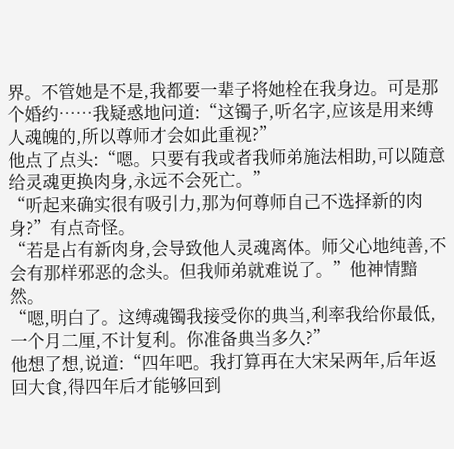界。不管她是不是,我都要一辈子将她栓在我身边。可是那个婚约……我疑惑地问道:“这镯子,听名字,应该是用来缚人魂魄的,所以尊师才会如此重视?”
他点了点头:“嗯。只要有我或者我师弟施法相助,可以随意给灵魂更换肉身,永远不会死亡。”
“听起来确实很有吸引力,那为何尊师自己不选择新的肉身?”有点奇怪。
“若是占有新肉身,会导致他人灵魂离体。师父心地纯善,不会有那样邪恶的念头。但我师弟就难说了。”他神情黯然。
“嗯,明白了。这缚魂镯我接受你的典当,利率我给你最低,一个月二厘,不计复利。你准备典当多久?”
他想了想,说道:“四年吧。我打算再在大宋呆两年,后年返回大食,得四年后才能够回到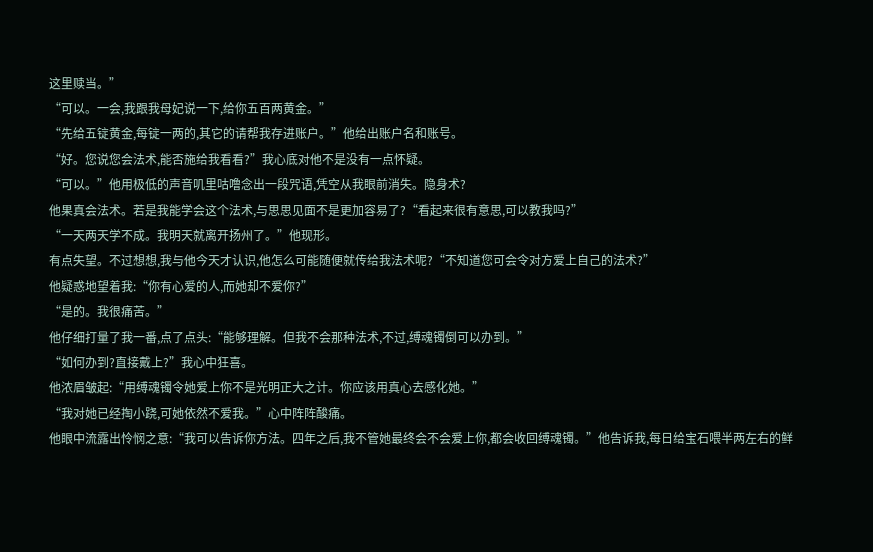这里赎当。”
“可以。一会,我跟我母妃说一下,给你五百两黄金。”
“先给五锭黄金,每锭一两的,其它的请帮我存进账户。”他给出账户名和账号。
“好。您说您会法术,能否施给我看看?”我心底对他不是没有一点怀疑。
“可以。”他用极低的声音叽里咕噜念出一段咒语,凭空从我眼前消失。隐身术?
他果真会法术。若是我能学会这个法术,与思思见面不是更加容易了?“看起来很有意思,可以教我吗?”
“一天两天学不成。我明天就离开扬州了。”他现形。
有点失望。不过想想,我与他今天才认识,他怎么可能随便就传给我法术呢?“不知道您可会令对方爱上自己的法术?”
他疑惑地望着我:“你有心爱的人,而她却不爱你?”
“是的。我很痛苦。”
他仔细打量了我一番,点了点头:“能够理解。但我不会那种法术,不过,缚魂镯倒可以办到。”
“如何办到?直接戴上?”我心中狂喜。
他浓眉皱起:“用缚魂镯令她爱上你不是光明正大之计。你应该用真心去感化她。”
“我对她已经掏小跷,可她依然不爱我。”心中阵阵酸痛。
他眼中流露出怜悯之意:“我可以告诉你方法。四年之后,我不管她最终会不会爱上你,都会收回缚魂镯。”他告诉我,每日给宝石喂半两左右的鲜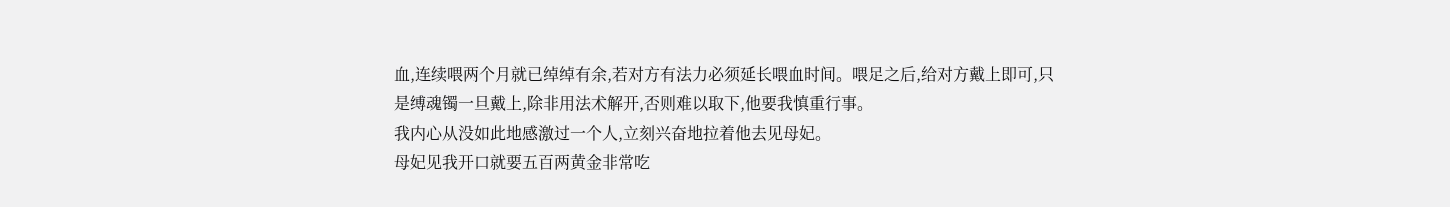血,连续喂两个月就已绰绰有余,若对方有法力必须延长喂血时间。喂足之后,给对方戴上即可,只是缚魂镯一旦戴上,除非用法术解开,否则难以取下,他要我慎重行事。
我内心从没如此地感激过一个人,立刻兴奋地拉着他去见母妃。
母妃见我开口就要五百两黄金非常吃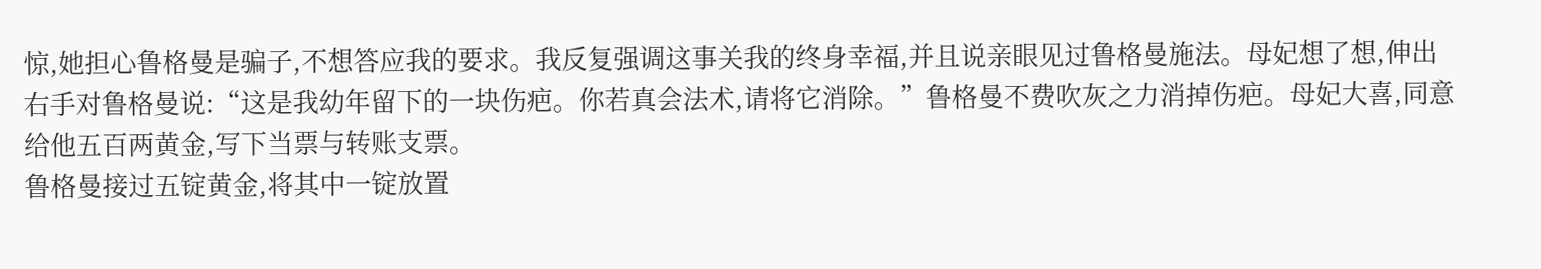惊,她担心鲁格曼是骗子,不想答应我的要求。我反复强调这事关我的终身幸福,并且说亲眼见过鲁格曼施法。母妃想了想,伸出右手对鲁格曼说:“这是我幼年留下的一块伤疤。你若真会法术,请将它消除。”鲁格曼不费吹灰之力消掉伤疤。母妃大喜,同意给他五百两黄金,写下当票与转账支票。
鲁格曼接过五锭黄金,将其中一锭放置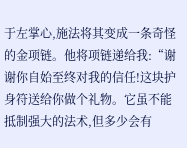于左掌心,施法将其变成一条奇怪的金项链。他将项链递给我:“谢谢你自始至终对我的信任!这块护身符送给你做个礼物。它虽不能抵制强大的法术,但多少会有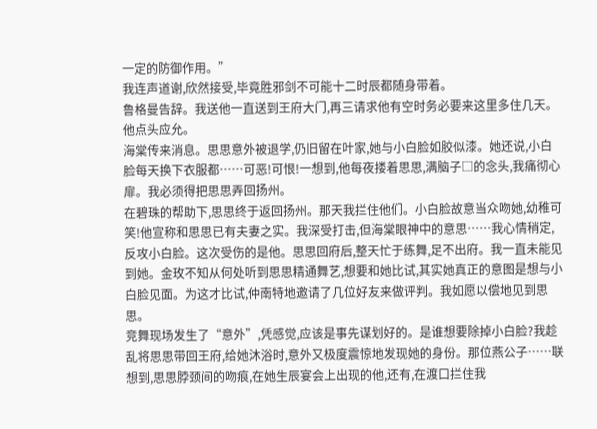一定的防御作用。”
我连声道谢,欣然接受,毕竟胜邪剑不可能十二时辰都随身带着。
鲁格曼告辞。我送他一直送到王府大门,再三请求他有空时务必要来这里多住几天。他点头应允。
海棠传来消息。思思意外被退学,仍旧留在叶家,她与小白脸如胶似漆。她还说,小白脸每天换下衣服都……可恶!可恨!一想到,他每夜搂着思思,满脑子□的念头,我痛彻心扉。我必须得把思思弄回扬州。
在碧珠的帮助下,思思终于返回扬州。那天我拦住他们。小白脸故意当众吻她,幼稚可笑!他宣称和思思已有夫妻之实。我深受打击,但海棠眼神中的意思……我心情稍定,反攻小白脸。这次受伤的是他。思思回府后,整天忙于练舞,足不出府。我一直未能见到她。金玫不知从何处听到思思精通舞艺,想要和她比试,其实她真正的意图是想与小白脸见面。为这才比试,仲南特地邀请了几位好友来做评判。我如愿以偿地见到思思。
竞舞现场发生了“意外”,凭感觉,应该是事先谋划好的。是谁想要除掉小白脸?我趁乱将思思带回王府,给她沐浴时,意外又极度震惊地发现她的身份。那位燕公子……联想到,思思脖颈间的吻痕,在她生辰宴会上出现的他,还有,在渡口拦住我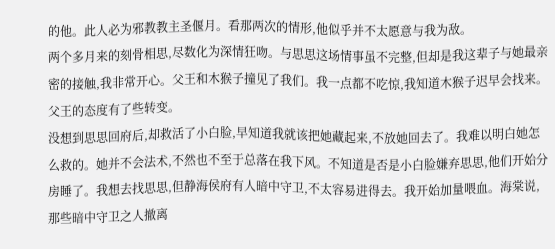的他。此人必为邪教教主圣偃月。看那两次的情形,他似乎并不太愿意与我为敌。
两个多月来的刻骨相思,尽数化为深情狂吻。与思思这场情事虽不完整,但却是我这辈子与她最亲密的接触,我非常开心。父王和木猴子撞见了我们。我一点都不吃惊,我知道木猴子迟早会找来。父王的态度有了些转变。
没想到思思回府后,却救活了小白脸,早知道我就该把她藏起来,不放她回去了。我难以明白她怎么救的。她并不会法术,不然也不至于总落在我下风。不知道是否是小白脸嫌弃思思,他们开始分房睡了。我想去找思思,但静海侯府有人暗中守卫,不太容易进得去。我开始加量喂血。海棠说,那些暗中守卫之人撤离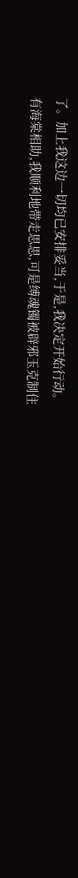了。加上我这边一切均已安排妥当,于是,我决定开始行动。
有海棠相助,我顺利地带走思思,可是缚魂镯被辟邪玉克制住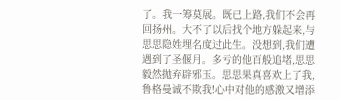了。我一筹莫展。既已上路,我们不会再回扬州。大不了以后找个地方躲起来,与思思隐姓埋名度过此生。没想到,我们遭遇到了圣偃月。多亏的他百般追堵,思思毅然抛弃辟邪玉。思思果真喜欢上了我,鲁格曼诚不欺我!心中对他的感激又增添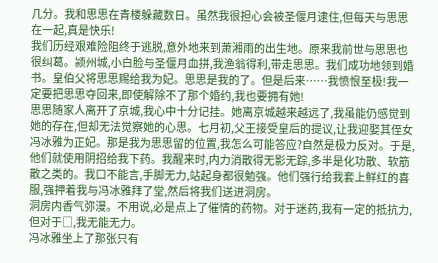几分。我和思思在青楼躲藏数日。虽然我很担心会被圣偃月逮住,但每天与思思在一起,真是快乐!
我们历经艰难险阻终于逃脱,意外地来到萧湘雨的出生地。原来我前世与思思也很纠葛。颍州城,小白脸与圣偃月血拼,我渔翁得利,带走思思。我们成功地领到婚书。皇伯父将思思赐给我为妃。思思是我的了。但是后来……我愤恨至极!我一定要把思思夺回来,即使解除不了那个婚约,我也要拥有她!
思思随家人离开了京城,我心中十分记挂。她离京城越来越远了,我虽能仍感觉到她的存在,但却无法觉察她的心思。七月初,父王接受皇后的提议,让我迎娶其侄女冯冰雅为正妃。那是我为思思留的位置,我怎么可能答应?自然是极力反对。于是,他们就使用阴招给我下药。我醒来时,内力消散得无影无踪,多半是化功散、软筋散之类的。我口不能言,手脚无力,站起身都很勉强。他们强行给我套上鲜红的喜服,强押着我与冯冰雅拜了堂,然后将我们送进洞房。
洞房内香气弥漫。不用说,必是点上了催情的药物。对于迷药,我有一定的抵抗力,但对于□,我无能无力。
冯冰雅坐上了那张只有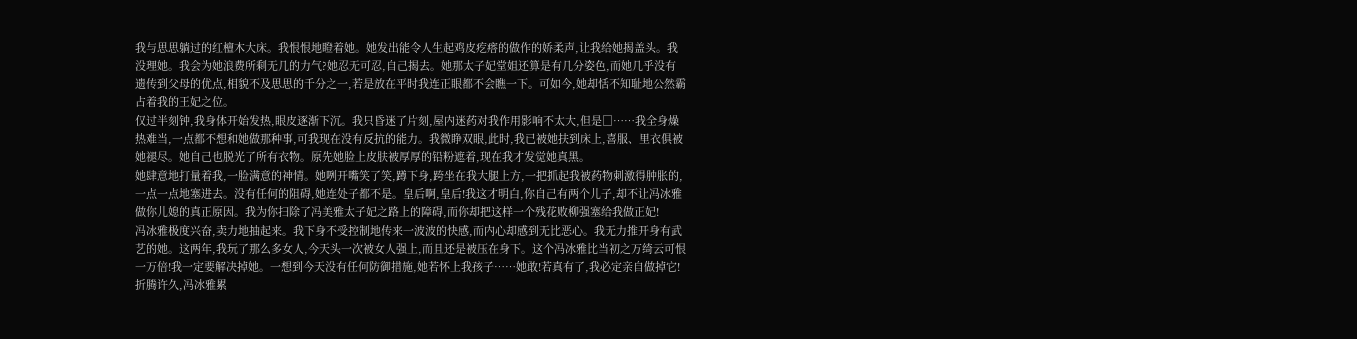我与思思躺过的红檀木大床。我恨恨地瞪着她。她发出能令人生起鸡皮疙瘩的做作的娇柔声,让我给她揭盖头。我没理她。我会为她浪费所剩无几的力气?她忍无可忍,自己揭去。她那太子妃堂姐还算是有几分姿色,而她几乎没有遗传到父母的优点,相貌不及思思的千分之一,若是放在平时我连正眼都不会瞧一下。可如今,她却恬不知耻地公然霸占着我的王妃之位。
仅过半刻钟,我身体开始发热,眼皮逐渐下沉。我只昏迷了片刻,屋内迷药对我作用影响不太大,但是□……我全身燥热难当,一点都不想和她做那种事,可我现在没有反抗的能力。我微睁双眼,此时,我已被她扶到床上,喜服、里衣俱被她褪尽。她自己也脱光了所有衣物。原先她脸上皮肤被厚厚的铅粉遮着,现在我才发觉她真黑。
她肆意地打量着我,一脸满意的神情。她咧开嘴笑了笑,蹲下身,跨坐在我大腿上方,一把抓起我被药物刺激得肿胀的,一点一点地塞进去。没有任何的阻碍,她连处子都不是。皇后啊,皇后!我这才明白,你自己有两个儿子,却不让冯冰雅做你儿媳的真正原因。我为你扫除了冯美雅太子妃之路上的障碍,而你却把这样一个残花败柳强塞给我做正妃!
冯冰雅极度兴奋,卖力地抽起来。我下身不受控制地传来一波波的快感,而内心却感到无比恶心。我无力推开身有武艺的她。这两年,我玩了那么多女人,今天头一次被女人强上,而且还是被压在身下。这个冯冰雅比当初之万绮云可恨一万倍!我一定要解决掉她。一想到今天没有任何防御措施,她若怀上我孩子……她敢!若真有了,我必定亲自做掉它!
折腾许久,冯冰雅累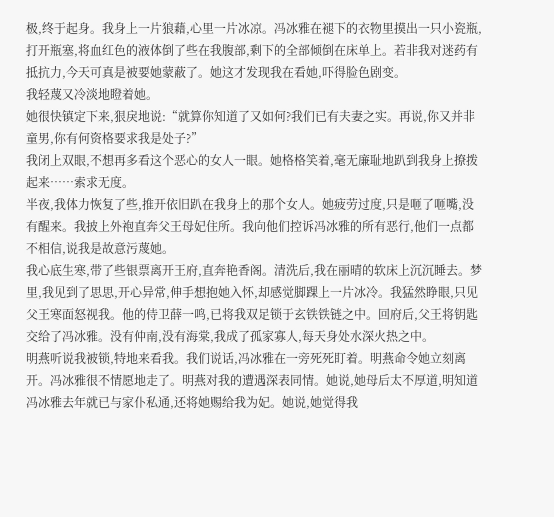极,终于起身。我身上一片狼藉,心里一片冰凉。冯冰雅在褪下的衣物里摸出一只小瓷瓶,打开瓶塞,将血红色的液体倒了些在我腹部,剩下的全部倾倒在床单上。若非我对迷药有抵抗力,今天可真是被要她蒙蔽了。她这才发现我在看她,吓得脸色剧变。
我轻蔑又冷淡地瞪着她。
她很快镇定下来,狠戾地说:“就算你知道了又如何?我们已有夫妻之实。再说,你又并非童男,你有何资格要求我是处子?”
我闭上双眼,不想再多看这个恶心的女人一眼。她格格笑着,毫无廉耻地趴到我身上撩拨起来……索求无度。
半夜,我体力恢复了些,推开依旧趴在我身上的那个女人。她疲劳过度,只是咂了咂嘴,没有醒来。我披上外袍直奔父王母妃住所。我向他们控诉冯冰雅的所有恶行,他们一点都不相信,说我是故意污蔑她。
我心底生寒,带了些银票离开王府,直奔艳香阁。清洗后,我在丽晴的软床上沉沉睡去。梦里,我见到了思思,开心异常,伸手想抱她入怀,却感觉脚踝上一片冰冷。我猛然睁眼,只见父王寒面怒视我。他的侍卫薛一鸣,已将我双足锁于玄铁铁链之中。回府后,父王将钥匙交给了冯冰雅。没有仲南,没有海棠,我成了孤家寡人,每天身处水深火热之中。
明燕听说我被锁,特地来看我。我们说话,冯冰雅在一旁死死盯着。明燕命令她立刻离开。冯冰雅很不情愿地走了。明燕对我的遭遇深表同情。她说,她母后太不厚道,明知道冯冰雅去年就已与家仆私通,还将她赐给我为妃。她说,她觉得我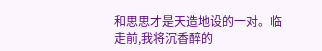和思思才是天造地设的一对。临走前,我将沉香醉的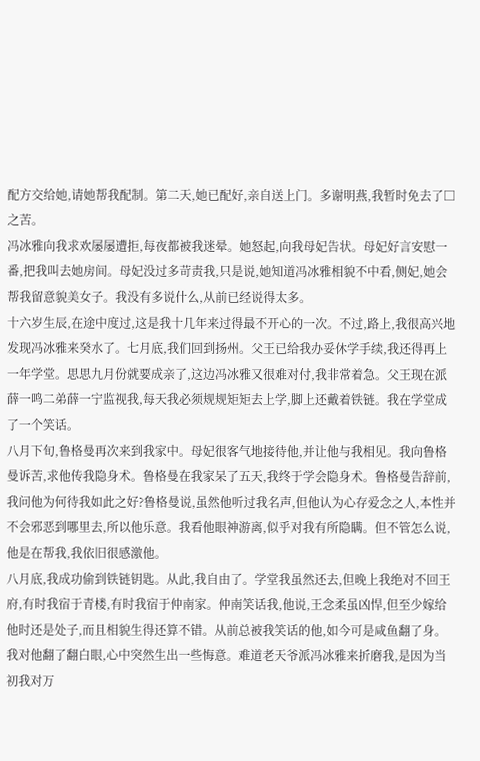配方交给她,请她帮我配制。第二天,她已配好,亲自送上门。多谢明燕,我暂时免去了□之苦。
冯冰雅向我求欢屡屡遭拒,每夜都被我迷晕。她怒起,向我母妃告状。母妃好言安慰一番,把我叫去她房间。母妃没过多苛责我,只是说,她知道冯冰雅相貌不中看,侧妃,她会帮我留意貌美女子。我没有多说什么,从前已经说得太多。
十六岁生辰,在途中度过,这是我十几年来过得最不开心的一次。不过,路上,我很高兴地发现冯冰雅来癸水了。七月底,我们回到扬州。父王已给我办妥休学手续,我还得再上一年学堂。思思九月份就要成亲了,这边冯冰雅又很难对付,我非常着急。父王现在派薛一鸣二弟薛一宁监视我,每天我必须规规矩矩去上学,脚上还戴着铁链。我在学堂成了一个笑话。
八月下旬,鲁格曼再次来到我家中。母妃很客气地接待他,并让他与我相见。我向鲁格曼诉苦,求他传我隐身术。鲁格曼在我家呆了五天,我终于学会隐身术。鲁格曼告辞前,我问他为何待我如此之好?鲁格曼说,虽然他听过我名声,但他认为心存爱念之人,本性并不会邪恶到哪里去,所以他乐意。我看他眼神游离,似乎对我有所隐瞒。但不管怎么说,他是在帮我,我依旧很感激他。
八月底,我成功偷到铁链钥匙。从此,我自由了。学堂我虽然还去,但晚上我绝对不回王府,有时我宿于青楼,有时我宿于仲南家。仲南笑话我,他说,王念柔虽凶悍,但至少嫁给他时还是处子,而且相貌生得还算不错。从前总被我笑话的他,如今可是咸鱼翻了身。
我对他翻了翻白眼,心中突然生出一些悔意。难道老天爷派冯冰雅来折磨我,是因为当初我对万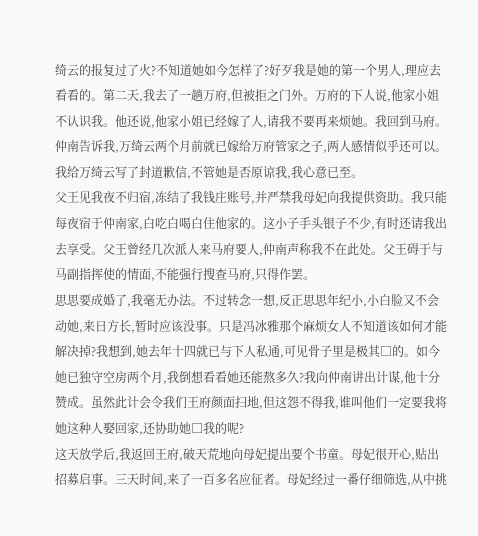绮云的报复过了火?不知道她如今怎样了?好歹我是她的第一个男人,理应去看看的。第二天,我去了一趟万府,但被拒之门外。万府的下人说,他家小姐不认识我。他还说,他家小姐已经嫁了人,请我不要再来烦她。我回到马府。仲南告诉我,万绮云两个月前就已嫁给万府管家之子,两人感情似乎还可以。我给万绮云写了封道歉信,不管她是否原谅我,我心意已至。
父王见我夜不归宿,冻结了我钱庄账号,并严禁我母妃向我提供资助。我只能每夜宿于仲南家,白吃白喝白住他家的。这小子手头银子不少,有时还请我出去享受。父王曾经几次派人来马府要人,仲南声称我不在此处。父王碍于与马副指挥使的情面,不能强行搜查马府,只得作罢。
思思要成婚了,我毫无办法。不过转念一想,反正思思年纪小,小白脸又不会动她,来日方长,暂时应该没事。只是冯冰雅那个麻烦女人不知道该如何才能解决掉?我想到,她去年十四就已与下人私通,可见骨子里是极其□的。如今她已独守空房两个月,我倒想看看她还能熬多久?我向仲南讲出计谋,他十分赞成。虽然此计会令我们王府颜面扫地,但这怨不得我,谁叫他们一定要我将她这种人娶回家,还协助她□我的呢?
这天放学后,我返回王府,破天荒地向母妃提出要个书童。母妃很开心,贴出招募启事。三天时间,来了一百多名应征者。母妃经过一番仔细筛选,从中挑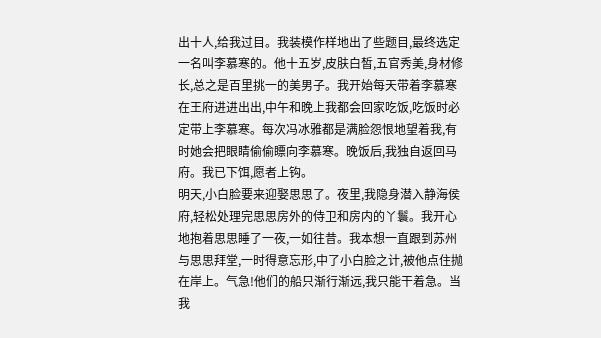出十人,给我过目。我装模作样地出了些题目,最终选定一名叫李慕寒的。他十五岁,皮肤白皙,五官秀美,身材修长,总之是百里挑一的美男子。我开始每天带着李慕寒在王府进进出出,中午和晚上我都会回家吃饭,吃饭时必定带上李慕寒。每次冯冰雅都是满脸怨恨地望着我,有时她会把眼睛偷偷瞟向李慕寒。晚饭后,我独自返回马府。我已下饵,愿者上钩。
明天,小白脸要来迎娶思思了。夜里,我隐身潜入静海侯府,轻松处理完思思房外的侍卫和房内的丫鬟。我开心地抱着思思睡了一夜,一如往昔。我本想一直跟到苏州与思思拜堂,一时得意忘形,中了小白脸之计,被他点住抛在岸上。气急!他们的船只渐行渐远,我只能干着急。当我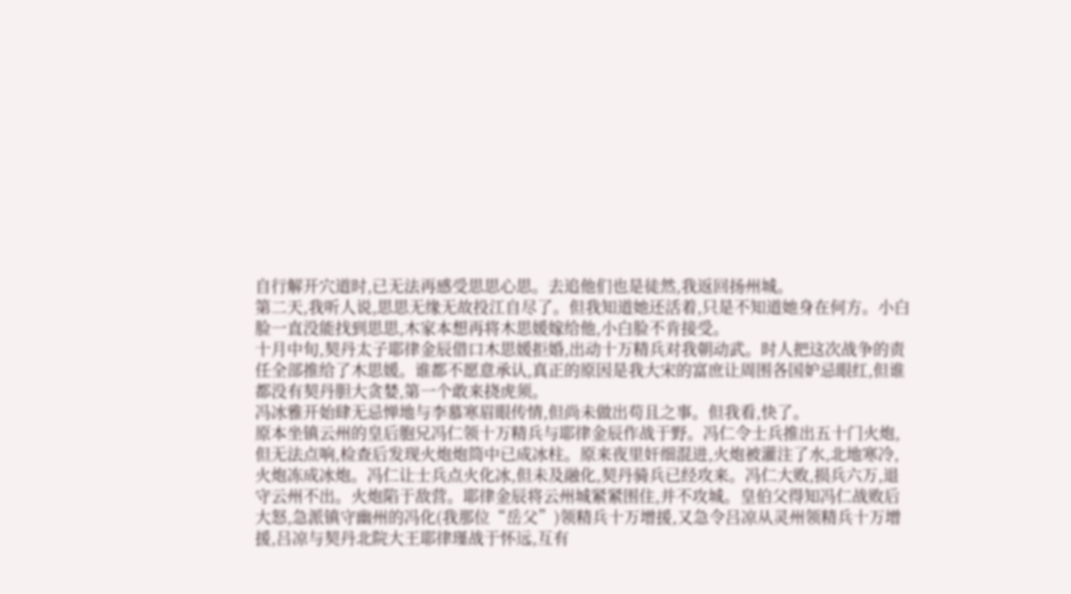自行解开穴道时,已无法再感受思思心思。去追他们也是徒然,我返回扬州城。
第二天,我听人说,思思无缘无故投江自尽了。但我知道她还活着,只是不知道她身在何方。小白脸一直没能找到思思,木家本想再将木思媛嫁给他,小白脸不肯接受。
十月中旬,契丹太子耶律金辰借口木思媛拒婚,出动十万精兵对我朝动武。时人把这次战争的责任全部推给了木思媛。谁都不愿意承认,真正的原因是我大宋的富庶让周围各国妒忌眼红,但谁都没有契丹胆大贪婪,第一个敢来挠虎须。
冯冰雅开始肆无忌惮地与李慕寒眉眼传情,但尚未做出苟且之事。但我看,快了。
原本坐镇云州的皇后胞兄冯仁领十万精兵与耶律金辰作战于野。冯仁令士兵推出五十门火炮,但无法点响,检查后发现火炮炮筒中已成冰柱。原来夜里奸细混进,火炮被灌注了水,北地寒冷,火炮冻成冰炮。冯仁让士兵点火化冰,但未及融化,契丹骑兵已经攻来。冯仁大败,损兵六万,退守云州不出。火炮陷于敌营。耶律金辰将云州城紧紧围住,并不攻城。皇伯父得知冯仁战败后大怒,急派镇守幽州的冯化(我那位“岳父”)领精兵十万增援,又急令吕凉从灵州领精兵十万增援,吕凉与契丹北院大王耶律瑾战于怀远,互有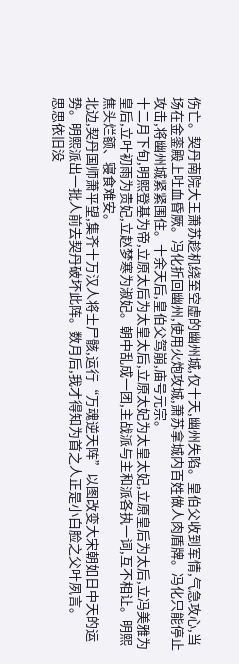伤亡。契丹南院大王萧苏趁机绕至空虚的幽州城,仅十天,幽州失陷。皇伯父收到军情,气急攻心,当场在金銮殿上吐血昏厥。冯化折回幽州,使用火炮攻城,萧苏拿城内百姓做人肉盾牌。冯化只能停止攻击,将幽州城紧紧围住。十余天后,皇伯父驾崩,庙号元宗。
十二月下旬,明熙登基为帝,立原太后为太皇太后,立原太妃为太皇太妃,立原皇后为太后,立冯美雅为皇后,立叶初雨为贵妃,立赵梦寒为淑妃。朝中乱成一团,主战派与主和派各执一词,互不相让。明熙焦头烂额、寝食难安。
北边,契丹国师萧平望,集齐十万汉人将士尸骸,运行“万魂逆天阵”以图改变大宋朝如日中天的运势。明熙派出一批人前去契丹破坏此阵。数月后,我才得知为首之人正是小白脸之父叶夙言。
思思依旧没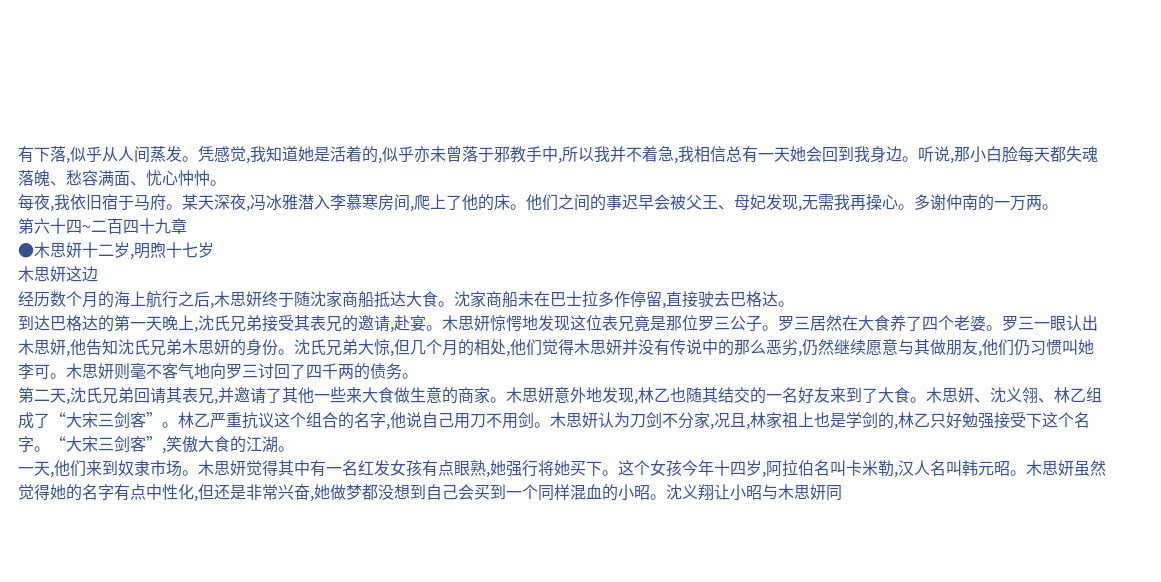有下落,似乎从人间蒸发。凭感觉,我知道她是活着的,似乎亦未曾落于邪教手中,所以我并不着急,我相信总有一天她会回到我身边。听说,那小白脸每天都失魂落魄、愁容满面、忧心忡忡。
每夜,我依旧宿于马府。某天深夜,冯冰雅潜入李慕寒房间,爬上了他的床。他们之间的事迟早会被父王、母妃发现,无需我再操心。多谢仲南的一万两。
第六十四~二百四十九章
●木思妍十二岁,明煦十七岁
木思妍这边
经历数个月的海上航行之后,木思妍终于随沈家商船抵达大食。沈家商船未在巴士拉多作停留,直接驶去巴格达。
到达巴格达的第一天晚上,沈氏兄弟接受其表兄的邀请,赴宴。木思妍惊愕地发现这位表兄竟是那位罗三公子。罗三居然在大食养了四个老婆。罗三一眼认出木思妍,他告知沈氏兄弟木思妍的身份。沈氏兄弟大惊,但几个月的相处,他们觉得木思妍并没有传说中的那么恶劣,仍然继续愿意与其做朋友,他们仍习惯叫她李可。木思妍则毫不客气地向罗三讨回了四千两的债务。
第二天,沈氏兄弟回请其表兄,并邀请了其他一些来大食做生意的商家。木思妍意外地发现,林乙也随其结交的一名好友来到了大食。木思妍、沈义翎、林乙组成了“大宋三剑客”。林乙严重抗议这个组合的名字,他说自己用刀不用剑。木思妍认为刀剑不分家,况且,林家祖上也是学剑的,林乙只好勉强接受下这个名字。“大宋三剑客”,笑傲大食的江湖。
一天,他们来到奴隶市场。木思妍觉得其中有一名红发女孩有点眼熟,她强行将她买下。这个女孩今年十四岁,阿拉伯名叫卡米勒,汉人名叫韩元昭。木思妍虽然觉得她的名字有点中性化,但还是非常兴奋,她做梦都没想到自己会买到一个同样混血的小昭。沈义翔让小昭与木思妍同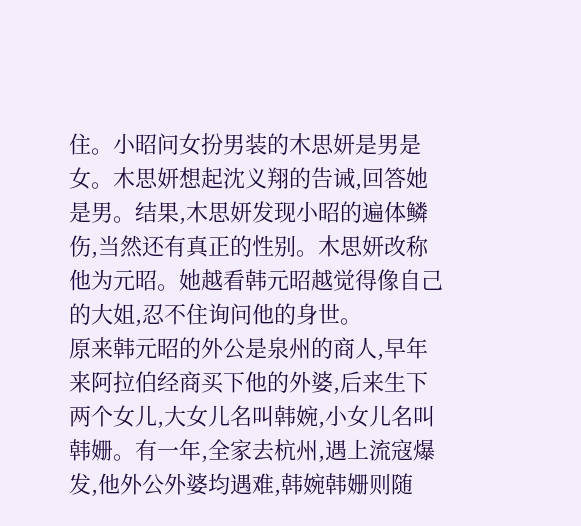住。小昭问女扮男装的木思妍是男是女。木思妍想起沈义翔的告诫,回答她是男。结果,木思妍发现小昭的遍体鳞伤,当然还有真正的性别。木思妍改称他为元昭。她越看韩元昭越觉得像自己的大姐,忍不住询问他的身世。
原来韩元昭的外公是泉州的商人,早年来阿拉伯经商买下他的外婆,后来生下两个女儿,大女儿名叫韩婉,小女儿名叫韩姗。有一年,全家去杭州,遇上流寇爆发,他外公外婆均遇难,韩婉韩姗则随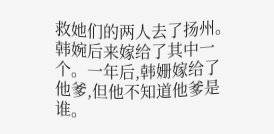救她们的两人去了扬州。韩婉后来嫁给了其中一个。一年后,韩姗嫁给了他爹,但他不知道他爹是谁。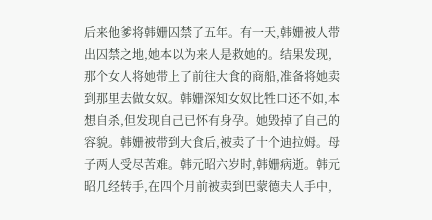后来他爹将韩姗囚禁了五年。有一天,韩姗被人带出囚禁之地,她本以为来人是救她的。结果发现,那个女人将她带上了前往大食的商船,准备将她卖到那里去做女奴。韩姗深知女奴比牲口还不如,本想自杀,但发现自己已怀有身孕。她毁掉了自己的容貌。韩姗被带到大食后,被卖了十个迪拉姆。母子两人受尽苦难。韩元昭六岁时,韩姗病逝。韩元昭几经转手,在四个月前被卖到巴蒙德夫人手中,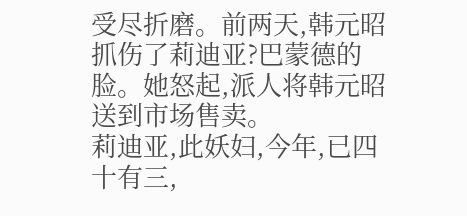受尽折磨。前两天,韩元昭抓伤了莉迪亚?巴蒙德的脸。她怒起,派人将韩元昭送到市场售卖。
莉迪亚,此妖妇,今年,已四十有三,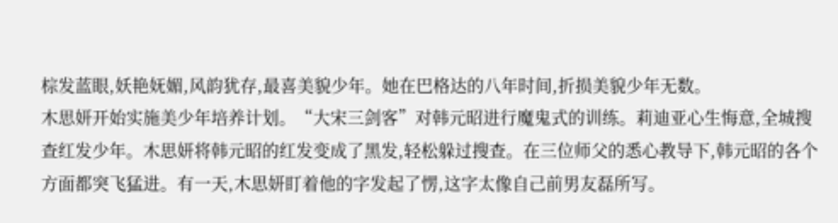棕发蓝眼,妖艳妩媚,风韵犹存,最喜美貌少年。她在巴格达的八年时间,折损美貌少年无数。
木思妍开始实施美少年培养计划。“大宋三剑客”对韩元昭进行魔鬼式的训练。莉迪亚心生悔意,全城搜查红发少年。木思妍将韩元昭的红发变成了黑发,轻松躲过搜查。在三位师父的悉心教导下,韩元昭的各个方面都突飞猛进。有一天,木思妍盯着他的字发起了愣,这字太像自己前男友磊所写。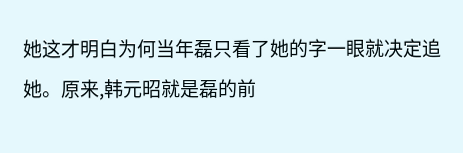她这才明白为何当年磊只看了她的字一眼就决定追她。原来,韩元昭就是磊的前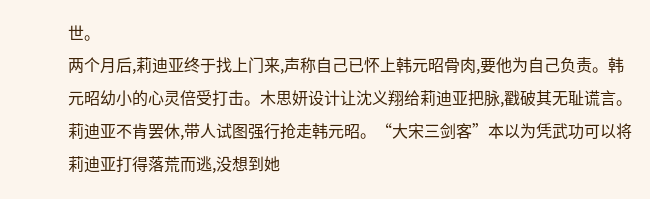世。
两个月后,莉迪亚终于找上门来,声称自己已怀上韩元昭骨肉,要他为自己负责。韩元昭幼小的心灵倍受打击。木思妍设计让沈义翔给莉迪亚把脉,戳破其无耻谎言。
莉迪亚不肯罢休,带人试图强行抢走韩元昭。“大宋三剑客”本以为凭武功可以将莉迪亚打得落荒而逃,没想到她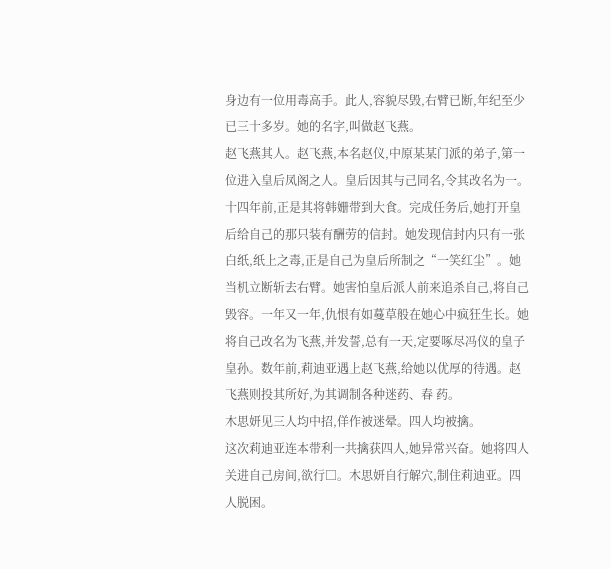身边有一位用毒高手。此人,容貌尽毁,右臂已断,年纪至少已三十多岁。她的名字,叫做赵飞燕。
赵飞燕其人。赵飞燕,本名赵仪,中原某某门派的弟子,第一位进入皇后凤阁之人。皇后因其与己同名,令其改名为一。十四年前,正是其将韩姗带到大食。完成任务后,她打开皇后给自己的那只装有酬劳的信封。她发现信封内只有一张白纸,纸上之毒,正是自己为皇后所制之“一笑红尘”。她当机立断斩去右臂。她害怕皇后派人前来追杀自己,将自己毁容。一年又一年,仇恨有如蔓草般在她心中疯狂生长。她将自己改名为飞燕,并发誓,总有一天,定要啄尽冯仪的皇子皇孙。数年前,莉迪亚遇上赵飞燕,给她以优厚的待遇。赵飞燕则投其所好,为其调制各种迷药、春 药。
木思妍见三人均中招,佯作被迷晕。四人均被擒。
这次莉迪亚连本带利一共擒获四人,她异常兴奋。她将四人关进自己房间,欲行□。木思妍自行解穴,制住莉迪亚。四人脱困。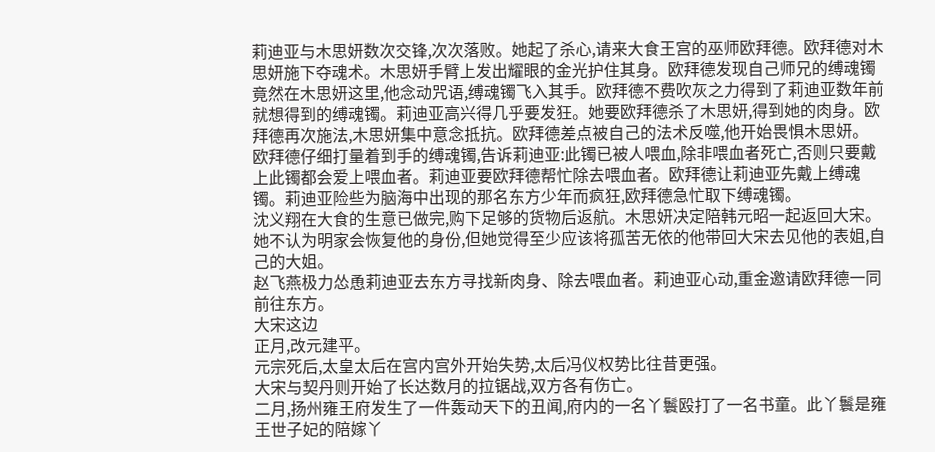莉迪亚与木思妍数次交锋,次次落败。她起了杀心,请来大食王宫的巫师欧拜德。欧拜德对木思妍施下夺魂术。木思妍手臂上发出耀眼的金光护住其身。欧拜德发现自己师兄的缚魂镯竟然在木思妍这里,他念动咒语,缚魂镯飞入其手。欧拜德不费吹灰之力得到了莉迪亚数年前就想得到的缚魂镯。莉迪亚高兴得几乎要发狂。她要欧拜德杀了木思妍,得到她的肉身。欧拜德再次施法,木思妍集中意念抵抗。欧拜德差点被自己的法术反噬,他开始畏惧木思妍。
欧拜德仔细打量着到手的缚魂镯,告诉莉迪亚:此镯已被人喂血,除非喂血者死亡,否则只要戴上此镯都会爱上喂血者。莉迪亚要欧拜德帮忙除去喂血者。欧拜德让莉迪亚先戴上缚魂镯。莉迪亚险些为脑海中出现的那名东方少年而疯狂,欧拜德急忙取下缚魂镯。
沈义翔在大食的生意已做完,购下足够的货物后返航。木思妍决定陪韩元昭一起返回大宋。她不认为明家会恢复他的身份,但她觉得至少应该将孤苦无依的他带回大宋去见他的表姐,自己的大姐。
赵飞燕极力怂恿莉迪亚去东方寻找新肉身、除去喂血者。莉迪亚心动,重金邀请欧拜德一同前往东方。
大宋这边
正月,改元建平。
元宗死后,太皇太后在宫内宫外开始失势,太后冯仪权势比往昔更强。
大宋与契丹则开始了长达数月的拉锯战,双方各有伤亡。
二月,扬州雍王府发生了一件轰动天下的丑闻,府内的一名丫鬟殴打了一名书童。此丫鬟是雍王世子妃的陪嫁丫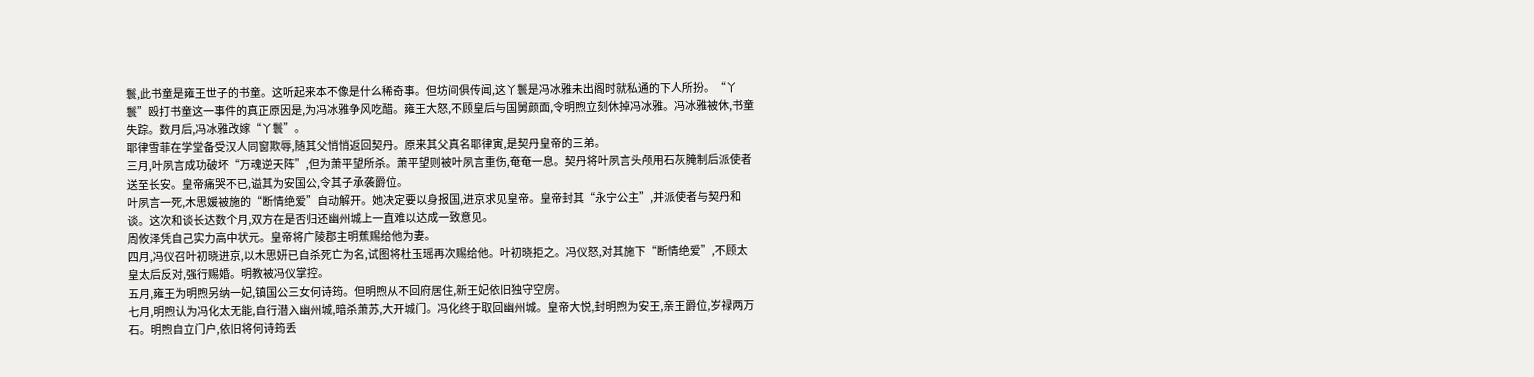鬟,此书童是雍王世子的书童。这听起来本不像是什么稀奇事。但坊间俱传闻,这丫鬟是冯冰雅未出阁时就私通的下人所扮。“丫鬟”殴打书童这一事件的真正原因是,为冯冰雅争风吃醋。雍王大怒,不顾皇后与国舅颜面,令明煦立刻休掉冯冰雅。冯冰雅被休,书童失踪。数月后,冯冰雅改嫁“丫鬟”。
耶律雪菲在学堂备受汉人同窗欺辱,随其父悄悄返回契丹。原来其父真名耶律寅,是契丹皇帝的三弟。
三月,叶夙言成功破坏“万魂逆天阵”,但为萧平望所杀。萧平望则被叶夙言重伤,奄奄一息。契丹将叶夙言头颅用石灰腌制后派使者送至长安。皇帝痛哭不已,谥其为安国公,令其子承袭爵位。
叶夙言一死,木思媛被施的“断情绝爱”自动解开。她决定要以身报国,进京求见皇帝。皇帝封其“永宁公主”,并派使者与契丹和谈。这次和谈长达数个月,双方在是否归还幽州城上一直难以达成一致意见。
周攸泽凭自己实力高中状元。皇帝将广陵郡主明蕉赐给他为妻。
四月,冯仪召叶初晓进京,以木思妍已自杀死亡为名,试图将杜玉瑶再次赐给他。叶初晓拒之。冯仪怒,对其施下“断情绝爱”,不顾太皇太后反对,强行赐婚。明教被冯仪掌控。
五月,雍王为明煦另纳一妃,镇国公三女何诗筠。但明煦从不回府居住,新王妃依旧独守空房。
七月,明煦认为冯化太无能,自行潜入幽州城,暗杀萧苏,大开城门。冯化终于取回幽州城。皇帝大悦,封明煦为安王,亲王爵位,岁禄两万石。明煦自立门户,依旧将何诗筠丢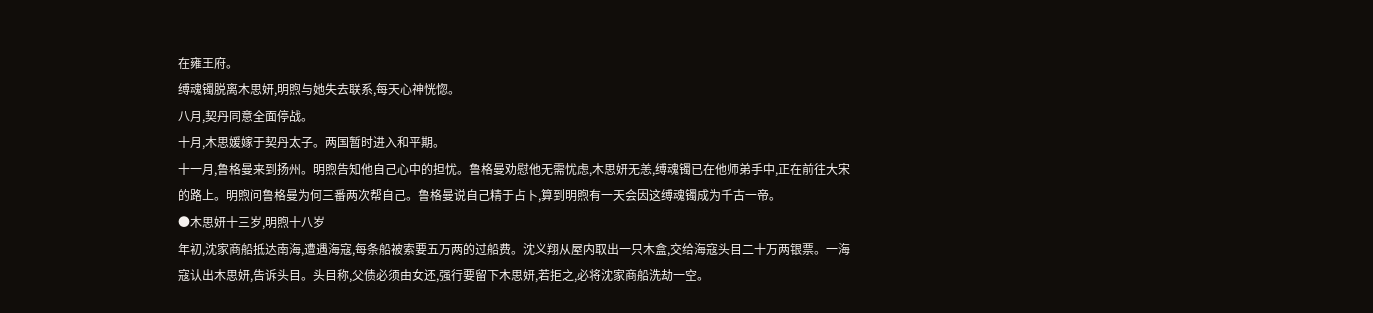在雍王府。
缚魂镯脱离木思妍,明煦与她失去联系,每天心神恍惚。
八月,契丹同意全面停战。
十月,木思媛嫁于契丹太子。两国暂时进入和平期。
十一月,鲁格曼来到扬州。明煦告知他自己心中的担忧。鲁格曼劝慰他无需忧虑,木思妍无恙,缚魂镯已在他师弟手中,正在前往大宋的路上。明煦问鲁格曼为何三番两次帮自己。鲁格曼说自己精于占卜,算到明煦有一天会因这缚魂镯成为千古一帝。
●木思妍十三岁,明煦十八岁
年初,沈家商船抵达南海,遭遇海寇,每条船被索要五万两的过船费。沈义翔从屋内取出一只木盒,交给海寇头目二十万两银票。一海寇认出木思妍,告诉头目。头目称,父债必须由女还,强行要留下木思妍,若拒之,必将沈家商船洗劫一空。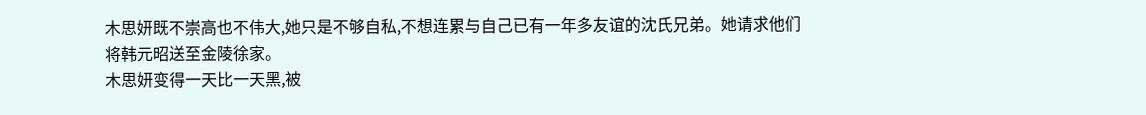木思妍既不崇高也不伟大,她只是不够自私,不想连累与自己已有一年多友谊的沈氏兄弟。她请求他们将韩元昭送至金陵徐家。
木思妍变得一天比一天黑,被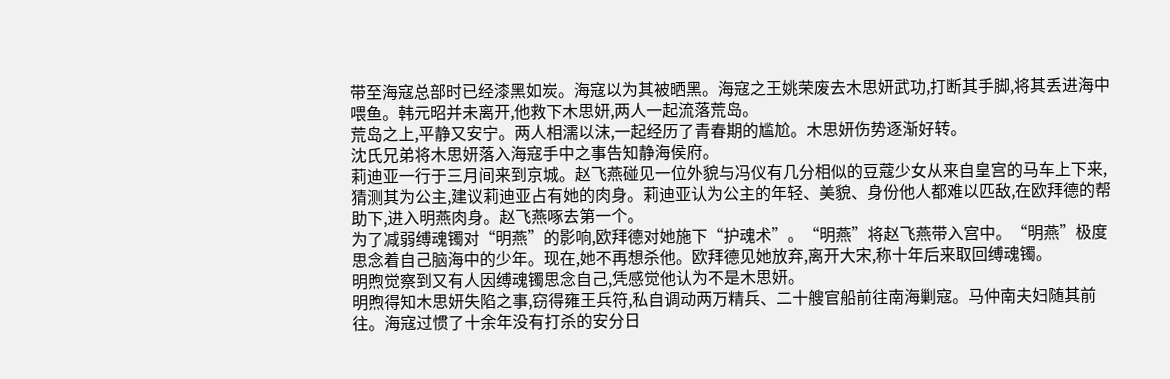带至海寇总部时已经漆黑如炭。海寇以为其被晒黑。海寇之王姚荣废去木思妍武功,打断其手脚,将其丢进海中喂鱼。韩元昭并未离开,他救下木思妍,两人一起流落荒岛。
荒岛之上,平静又安宁。两人相濡以沫,一起经历了青春期的尴尬。木思妍伤势逐渐好转。
沈氏兄弟将木思妍落入海寇手中之事告知静海侯府。
莉迪亚一行于三月间来到京城。赵飞燕碰见一位外貌与冯仪有几分相似的豆蔻少女从来自皇宫的马车上下来,猜测其为公主,建议莉迪亚占有她的肉身。莉迪亚认为公主的年轻、美貌、身份他人都难以匹敌,在欧拜德的帮助下,进入明燕肉身。赵飞燕啄去第一个。
为了减弱缚魂镯对“明燕”的影响,欧拜德对她施下“护魂术”。“明燕”将赵飞燕带入宫中。“明燕”极度思念着自己脑海中的少年。现在,她不再想杀他。欧拜德见她放弃,离开大宋,称十年后来取回缚魂镯。
明煦觉察到又有人因缚魂镯思念自己,凭感觉他认为不是木思妍。
明煦得知木思妍失陷之事,窃得雍王兵符,私自调动两万精兵、二十艘官船前往南海剿寇。马仲南夫妇随其前往。海寇过惯了十余年没有打杀的安分日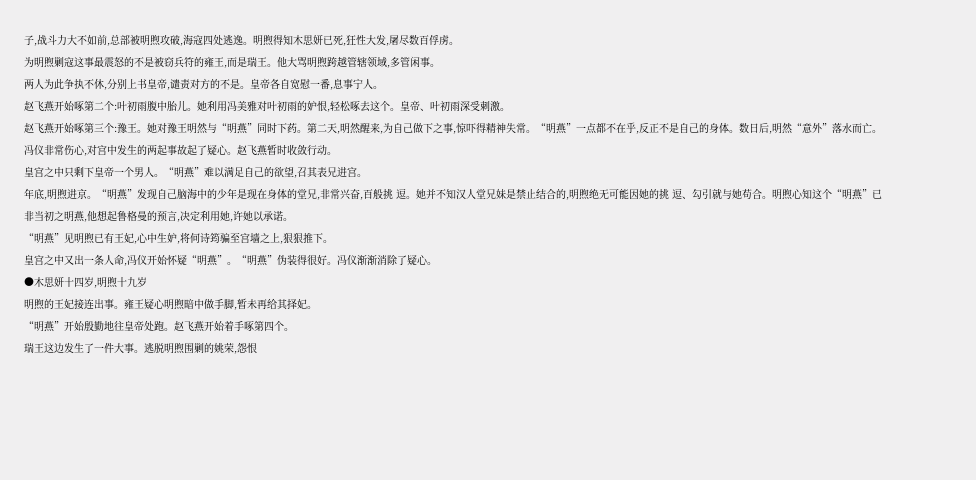子,战斗力大不如前,总部被明煦攻破,海寇四处逃逸。明煦得知木思妍已死,狂性大发,屠尽数百俘虏。
为明煦剿寇这事最震怒的不是被窃兵符的雍王,而是瑞王。他大骂明煦跨越管辖领域,多管闲事。
两人为此争执不休,分别上书皇帝,谴责对方的不是。皇帝各自宽慰一番,息事宁人。
赵飞燕开始啄第二个:叶初雨腹中胎儿。她利用冯美雅对叶初雨的妒恨,轻松啄去这个。皇帝、叶初雨深受刺激。
赵飞燕开始啄第三个:豫王。她对豫王明然与“明燕”同时下药。第二天,明然醒来,为自己做下之事,惊吓得精神失常。“明燕”一点都不在乎,反正不是自己的身体。数日后,明然“意外”落水而亡。冯仪非常伤心,对宫中发生的两起事故起了疑心。赵飞燕暂时收敛行动。
皇宫之中只剩下皇帝一个男人。“明燕”难以满足自己的欲望,召其表兄进宫。
年底,明煦进京。“明燕”发现自己脑海中的少年是现在身体的堂兄,非常兴奋,百般挑 逗。她并不知汉人堂兄妹是禁止结合的,明煦绝无可能因她的挑 逗、勾引就与她苟合。明煦心知这个“明燕”已非当初之明燕,他想起鲁格曼的预言,决定利用她,许她以承诺。
“明燕”见明煦已有王妃,心中生妒,将何诗筠骗至宫墙之上,狠狠推下。
皇宫之中又出一条人命,冯仪开始怀疑“明燕”。“明燕”伪装得很好。冯仪渐渐消除了疑心。
●木思妍十四岁,明煦十九岁
明煦的王妃接连出事。雍王疑心明煦暗中做手脚,暂未再给其择妃。
“明燕”开始殷勤地往皇帝处跑。赵飞燕开始着手啄第四个。
瑞王这边发生了一件大事。逃脱明煦围剿的姚荣,怨恨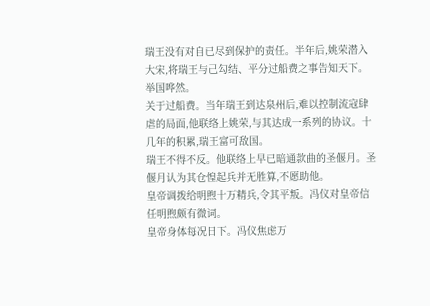瑞王没有对自已尽到保护的责任。半年后,姚荣潜入大宋,将瑞王与己勾结、平分过船费之事告知天下。举国哗然。
关于过船费。当年瑞王到达泉州后,难以控制流寇肆虐的局面,他联络上姚荣,与其达成一系列的协议。十几年的积累,瑞王富可敌国。
瑞王不得不反。他联络上早已暗通款曲的圣偃月。圣偃月认为其仓惶起兵并无胜算,不愿助他。
皇帝调拨给明煦十万精兵,令其平叛。冯仪对皇帝信任明煦颇有微词。
皇帝身体每况日下。冯仪焦虑万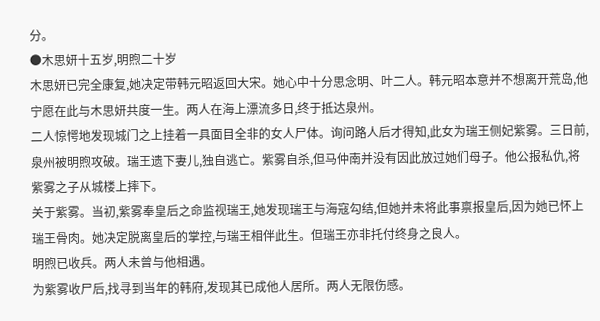分。
●木思妍十五岁,明煦二十岁
木思妍已完全康复,她决定带韩元昭返回大宋。她心中十分思念明、叶二人。韩元昭本意并不想离开荒岛,他宁愿在此与木思妍共度一生。两人在海上漂流多日,终于抵达泉州。
二人惊愕地发现城门之上挂着一具面目全非的女人尸体。询问路人后才得知,此女为瑞王侧妃紫雾。三日前,泉州被明煦攻破。瑞王遗下妻儿,独自逃亡。紫雾自杀,但马仲南并没有因此放过她们母子。他公报私仇,将紫雾之子从城楼上摔下。
关于紫雾。当初,紫雾奉皇后之命监视瑞王,她发现瑞王与海寇勾结,但她并未将此事禀报皇后,因为她已怀上瑞王骨肉。她决定脱离皇后的掌控,与瑞王相伴此生。但瑞王亦非托付终身之良人。
明煦已收兵。两人未曾与他相遇。
为紫雾收尸后,找寻到当年的韩府,发现其已成他人居所。两人无限伤感。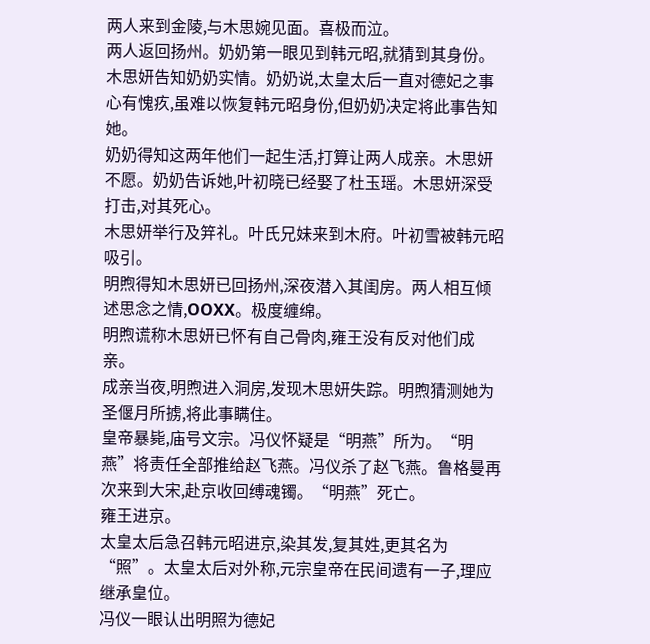两人来到金陵,与木思婉见面。喜极而泣。
两人返回扬州。奶奶第一眼见到韩元昭,就猜到其身份。木思妍告知奶奶实情。奶奶说,太皇太后一直对德妃之事心有愧疚,虽难以恢复韩元昭身份,但奶奶决定将此事告知她。
奶奶得知这两年他们一起生活,打算让两人成亲。木思妍不愿。奶奶告诉她,叶初晓已经娶了杜玉瑶。木思妍深受打击,对其死心。
木思妍举行及笄礼。叶氏兄妹来到木府。叶初雪被韩元昭吸引。
明煦得知木思妍已回扬州,深夜潜入其闺房。两人相互倾述思念之情,OOXX。极度缠绵。
明煦谎称木思妍已怀有自己骨肉,雍王没有反对他们成亲。
成亲当夜,明煦进入洞房,发现木思妍失踪。明煦猜测她为圣偃月所掳,将此事瞒住。
皇帝暴毙,庙号文宗。冯仪怀疑是“明燕”所为。“明燕”将责任全部推给赵飞燕。冯仪杀了赵飞燕。鲁格曼再次来到大宋,赴京收回缚魂镯。“明燕”死亡。
雍王进京。
太皇太后急召韩元昭进京,染其发,复其姓,更其名为“照”。太皇太后对外称,元宗皇帝在民间遗有一子,理应继承皇位。
冯仪一眼认出明照为德妃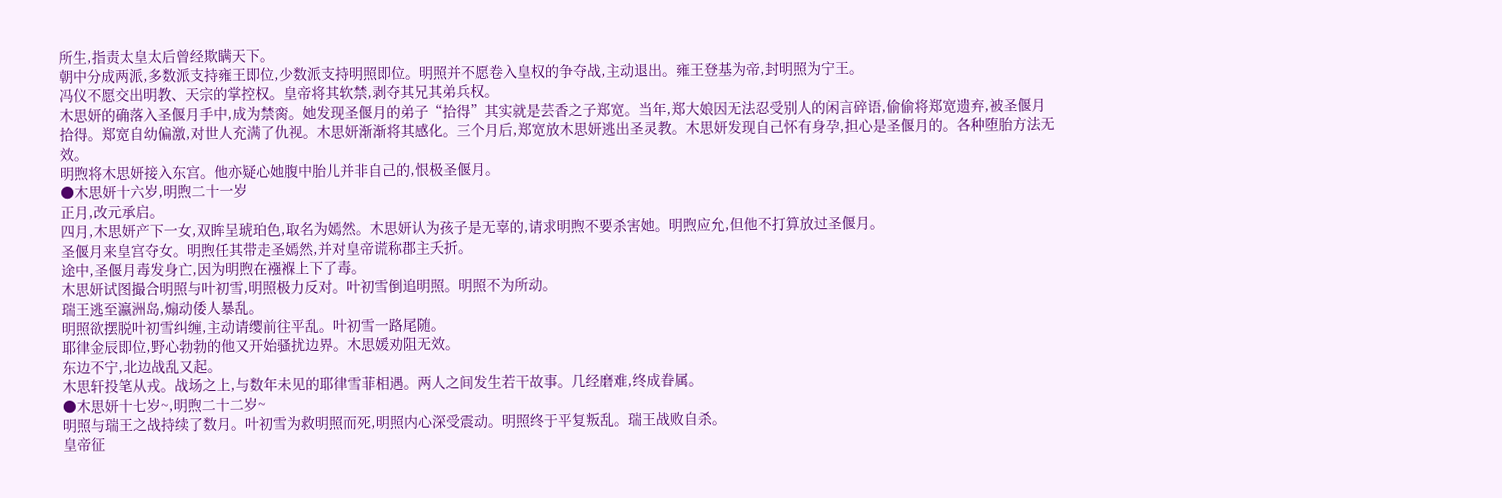所生,指责太皇太后曾经欺瞒天下。
朝中分成两派,多数派支持雍王即位,少数派支持明照即位。明照并不愿卷入皇权的争夺战,主动退出。雍王登基为帝,封明照为宁王。
冯仪不愿交出明教、天宗的掌控权。皇帝将其软禁,剥夺其兄其弟兵权。
木思妍的确落入圣偃月手中,成为禁脔。她发现圣偃月的弟子“拾得”其实就是芸香之子郑宽。当年,郑大娘因无法忍受别人的闲言碎语,偷偷将郑宽遗弃,被圣偃月拾得。郑宽自幼偏激,对世人充满了仇视。木思妍渐渐将其感化。三个月后,郑宽放木思妍逃出圣灵教。木思妍发现自己怀有身孕,担心是圣偃月的。各种堕胎方法无效。
明煦将木思妍接入东宫。他亦疑心她腹中胎儿并非自己的,恨极圣偃月。
●木思妍十六岁,明煦二十一岁
正月,改元承启。
四月,木思妍产下一女,双眸呈琥珀色,取名为嫣然。木思妍认为孩子是无辜的,请求明煦不要杀害她。明煦应允,但他不打算放过圣偃月。
圣偃月来皇宫夺女。明煦任其带走圣嫣然,并对皇帝谎称郡主夭折。
途中,圣偃月毒发身亡,因为明煦在襁褓上下了毒。
木思妍试图撮合明照与叶初雪,明照极力反对。叶初雪倒追明照。明照不为所动。
瑞王逃至瀛洲岛,煽动倭人暴乱。
明照欲摆脱叶初雪纠缠,主动请缨前往平乱。叶初雪一路尾随。
耶律金辰即位,野心勃勃的他又开始骚扰边界。木思媛劝阻无效。
东边不宁,北边战乱又起。
木思轩投笔从戎。战场之上,与数年未见的耶律雪菲相遇。两人之间发生若干故事。几经磨难,终成眷属。
●木思妍十七岁~,明煦二十二岁~
明照与瑞王之战持续了数月。叶初雪为救明照而死,明照内心深受震动。明照终于平复叛乱。瑞王战败自杀。
皇帝征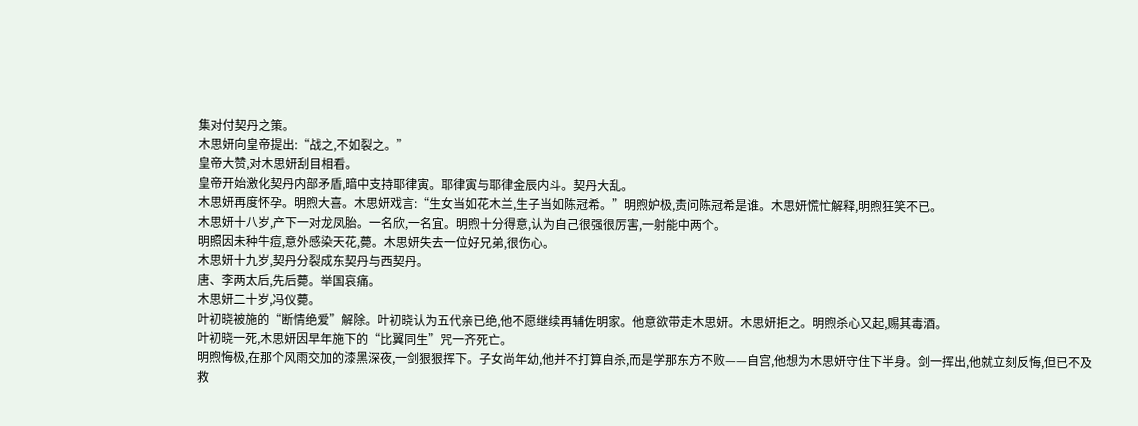集对付契丹之策。
木思妍向皇帝提出:“战之,不如裂之。”
皇帝大赞,对木思妍刮目相看。
皇帝开始激化契丹内部矛盾,暗中支持耶律寅。耶律寅与耶律金辰内斗。契丹大乱。
木思妍再度怀孕。明煦大喜。木思妍戏言:“生女当如花木兰,生子当如陈冠希。”明煦妒极,责问陈冠希是谁。木思妍慌忙解释,明煦狂笑不已。
木思妍十八岁,产下一对龙凤胎。一名欣,一名宜。明煦十分得意,认为自己很强很厉害,一射能中两个。
明照因未种牛痘,意外感染天花,薨。木思妍失去一位好兄弟,很伤心。
木思妍十九岁,契丹分裂成东契丹与西契丹。
唐、李两太后,先后薨。举国哀痛。
木思妍二十岁,冯仪薨。
叶初晓被施的“断情绝爱”解除。叶初晓认为五代亲已绝,他不愿继续再辅佐明家。他意欲带走木思妍。木思妍拒之。明煦杀心又起,赐其毒酒。
叶初晓一死,木思妍因早年施下的“比翼同生”咒一齐死亡。
明煦悔极,在那个风雨交加的漆黑深夜,一剑狠狠挥下。子女尚年幼,他并不打算自杀,而是学那东方不败——自宫,他想为木思妍守住下半身。剑一挥出,他就立刻反悔,但已不及救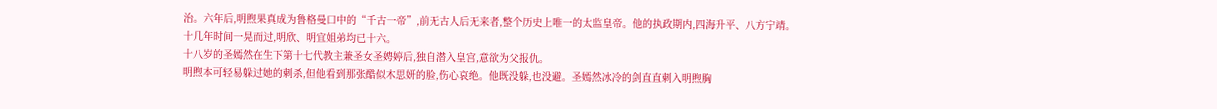治。六年后,明煦果真成为鲁格曼口中的“千古一帝”,前无古人后无来者,整个历史上唯一的太监皇帝。他的执政期内,四海升平、八方宁靖。
十几年时间一晃而过,明欣、明宜姐弟均已十六。
十八岁的圣嫣然在生下第十七代教主兼圣女圣娉婷后,独自潜入皇宫,意欲为父报仇。
明煦本可轻易躲过她的刺杀,但他看到那张酷似木思妍的脸,伤心哀绝。他既没躲,也没避。圣嫣然冰冷的剑直直刺入明煦胸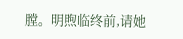膛。明煦临终前,请她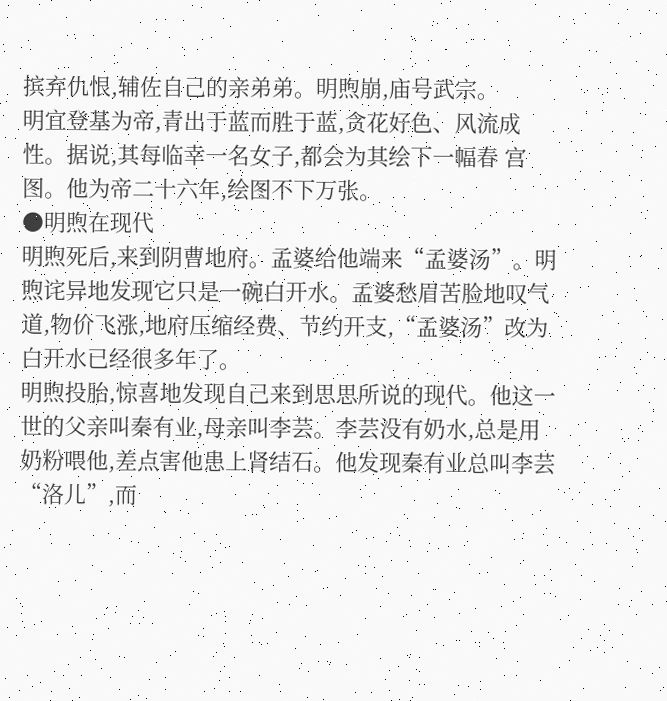摈弃仇恨,辅佐自己的亲弟弟。明煦崩,庙号武宗。
明宜登基为帝,青出于蓝而胜于蓝,贪花好色、风流成性。据说,其每临幸一名女子,都会为其绘下一幅春 宫 图。他为帝二十六年,绘图不下万张。
●明煦在现代
明煦死后,来到阴曹地府。孟婆给他端来“孟婆汤”。明煦诧异地发现它只是一碗白开水。孟婆愁眉苦脸地叹气道,物价飞涨,地府压缩经费、节约开支,“孟婆汤”改为白开水已经很多年了。
明煦投胎,惊喜地发现自己来到思思所说的现代。他这一世的父亲叫秦有业,母亲叫李芸。李芸没有奶水,总是用奶粉喂他,差点害他患上肾结石。他发现秦有业总叫李芸“洛儿”,而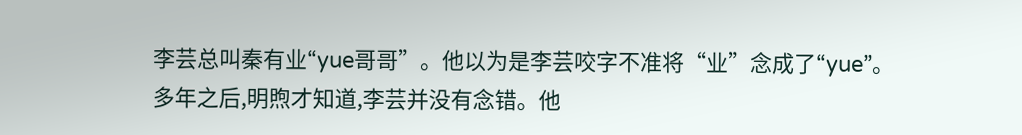李芸总叫秦有业“yue哥哥”。他以为是李芸咬字不准将“业”念成了“yue”。多年之后,明煦才知道,李芸并没有念错。他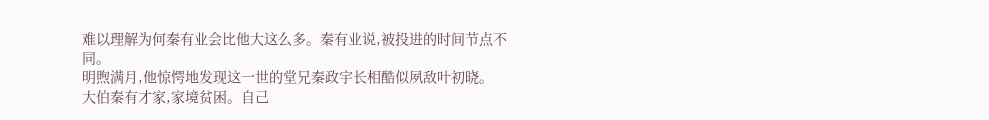难以理解为何秦有业会比他大这么多。秦有业说,被投进的时间节点不同。
明煦满月,他惊愕地发现这一世的堂兄秦政宇长相酷似夙敌叶初晓。
大伯秦有才家,家境贫困。自己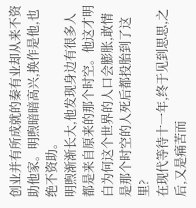创业并有所成就的秦有业却从来不资助他家。明煦暗暗高兴,换作是他,也绝不资助。
明煦渐渐长大,他发现身边有很多人都是来自原来的那个时空。他这才明白为何这个世界的人口会膨胀,敢情是那个时空的人死后都投胎到了这里?
在现代等待十一年,终于见到思思,之后,又是痛苦而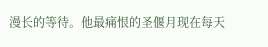漫长的等待。他最痛恨的圣偃月现在每天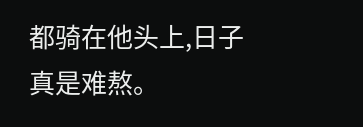都骑在他头上,日子真是难熬。